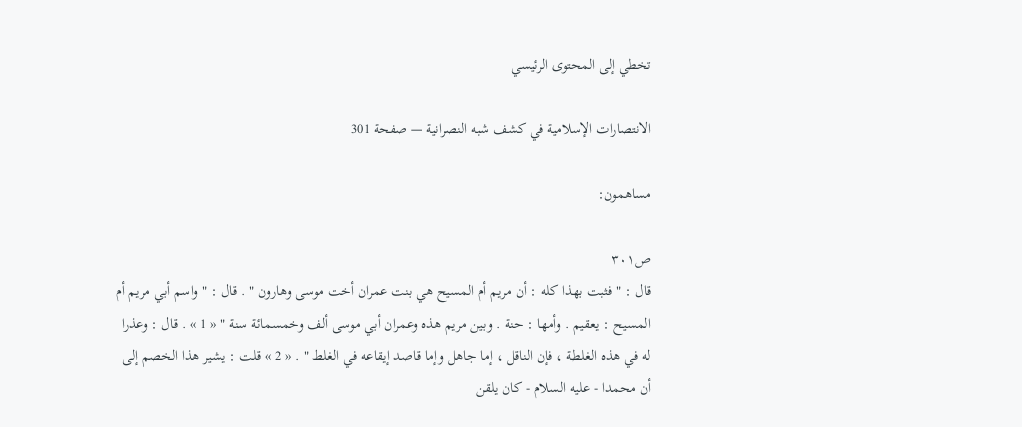تخطي إلى المحتوى الرئيسي

الانتصارات الإسلامية في كشف شبه النصرانية — صفحة 301

مساهمون:

ص٣٠١
قال : " فثبت بهذا كله : أن مريم أم المسيح هي بنت عمران أخت موسى وهارون " . قال : " واسم أبي مريم أم المسيح : يعقيم . وأمها : حنة . وبين مريم هذه وعمران أبي موسى ألف وخمسمائة سنة " « 1 » . قال : وعذرا له في هذه الغلطة ، فإن الناقل ، إما جاهل وإما قاصد إيقاعه في الغلط " . « 2 » قلت : يشير هذا الخصم إلى أن محمدا - عليه السلام - كان يلقن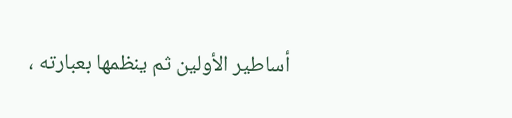أساطير الأولين ثم ينظمها بعبارته ،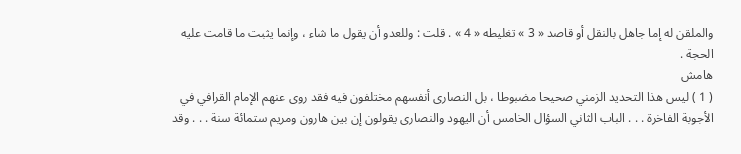والملقن له إما جاهل بالنقل أو قاصد « 3 » تغليطه « 4 » . قلت : وللعدو أن يقول ما شاء ، وإنما يثبت ما قامت عليه الحجة .
هامش
( 1 ) ليس هذا التحديد الزمني صحيحا مضبوطا ، بل النصارى أنفسهم مختلفون فيه فقد روى عنهم الإمام القرافي في الأجوبة الفاخرة . . . الباب الثاني السؤال الخامس أن اليهود والنصارى يقولون إن بين هارون ومريم ستمائة سنة . . . وقد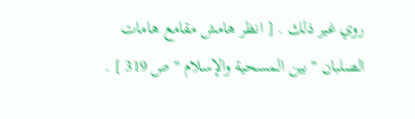روي غير ذلك . [ انظر هامش مقامع هامات الصلبان " بين المسحية والإسلام " ص 319 ] .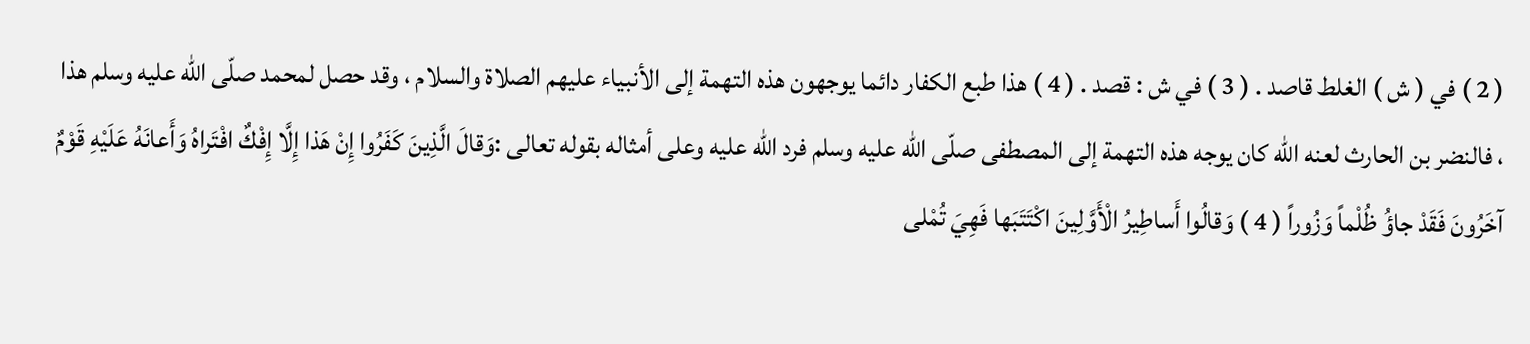( 2 ) في ( ش ) الغلط قاصد . ( 3 ) في ش : قصد . ( 4 ) هذا طبع الكفار دائما يوجهون هذه التهمة إلى الأنبياء عليهم الصلاة والسلام ، وقد حصل لمحمد صلّى اللّه عليه وسلم هذا ، فالنضر بن الحارث لعنه الله كان يوجه هذه التهمة إلى المصطفى صلّى اللّه عليه وسلم فرد الله عليه وعلى أمثاله بقوله تعالى :وَقالَ الَّذِينَ كَفَرُوا إِنْ هَذا إِلَّا إِفْكٌ افْتَراهُ وَأَعانَهُ عَلَيْهِ قَوْمٌ آخَرُونَ فَقَدْ جاؤُ ظُلْماً وَزُوراً ( 4 ) وَقالُوا أَساطِيرُ الْأَوَّلِينَ اكْتَتَبَها فَهِيَ تُمْلى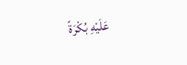عَلَيْهِ بُكْرَةً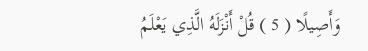وَأَصِيلًا ( 5 ) قُلْ أَنْزَلَهُ الَّذِي يَعْلَمُ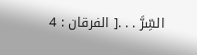السِّرَّ . . .[ الفرقان : 4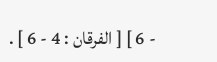- 6 ] [ الفرقان : 4 - 6 ] .